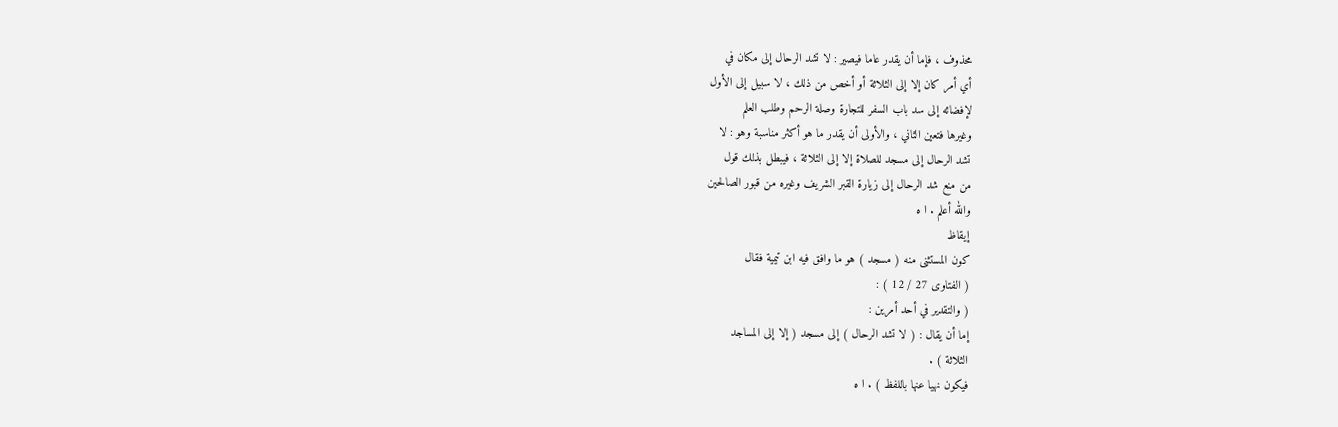محذوف ، فإما أن يقدر عاما فيصير : لا تشد الرحال إلى مكان في
أي أمر كان إلا إلى الثلاثة أو أخص من ذلك ، لا سبيل إلى الأول
لإفضائه إلى سد باب السفر للتجارة وصلة الرحم وطلب العلم
وغيرها فتعين الثاني ، والأولى أن يقدر ما هو أكثر مناسبة وهو : لا
تشد الرحال إلى مسجد للصلاة إلا إلى الثلاثة ، فيبطل بذلك قول
من منع شد الرحال إلى زيارة القبر الشريف وغيره من قبور الصالحين
والله أعلم . ا ه
إيقاظ
كون المستثنى منه ( مسجد ) هو ما وافق فيه ابن تيمية فقال
( الفتاوى 27 / 12 ) :
( والتقدير في أحد أمرين :
إما أن يقال : ( لا تشد الرحال ) إلى مسجد ( إلا إلى المساجد
الثلاثة ) .
فيكون نهيا عنها باللفظ ) . ا ه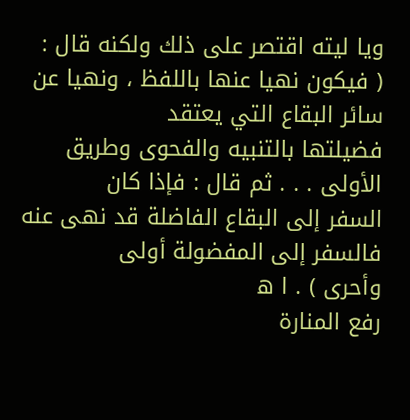ويا ليته اقتصر على ذلك ولكنه قال :
( فيكون نهيا عنها باللفظ ، ونهيا عن سائر البقاع التي يعتقد
فضيلتها بالتنبيه والفحوى وطريق الأولى . . . ثم قال : فإذا كان
السفر إلى البقاع الفاضلة قد نهى عنه فالسفر إلى المفضولة أولى
وأحرى ) . ا ه
رفع المنارة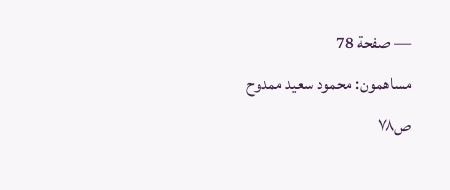— صفحة 78
مساهمون: محمود سعيد ممدوح
ص٧٨